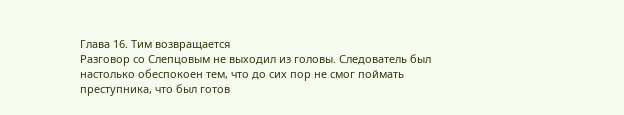Глава 16. Тим возвращается
Разговор со Слепцовым не выходил из головы. Следователь был настолько обеспокоен тем, что до сих пор не смог поймать преступника, что был готов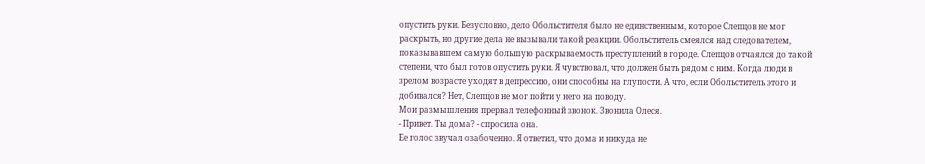опустить руки. Безусловно, дело Обольстителя было не единственным, которое Слепцов не мог раскрыть, но другие дела не вызывали такой реакции. Обольститель смеялся над следователем, показывавшем самую большую раскрываемость преступлений в городе. Слепцов отчаялся до такой степени, что был готов опустить руки. Я чувствовал, что должен быть рядом с ним. Когда люди в зрелом возрасте уходят в депрессию, они способны на глупости. А что, если Обольститель этого и добивался? Нет, Слепцов не мог пойти у него на поводу.
Мои размышления прервал телефонный звонок. Звонила Олеся.
- Привет. Ты дома? - спросила она.
Ее голос звучал озабоченно. Я ответил, что дома и никуда не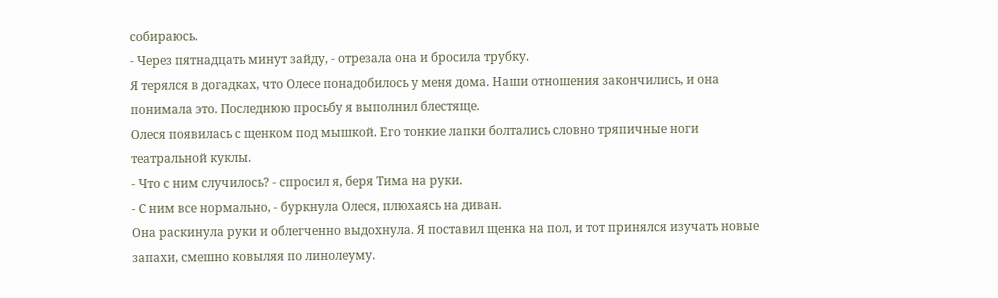собираюсь.
- Через пятнадцать минут зайду, - отрезала она и бросила трубку.
Я терялся в догадках, что Олесе понадобилось у меня дома. Наши отношения закончились, и она понимала это. Последнюю просьбу я выполнил блестяще.
Олеся появилась с щенком под мышкой. Его тонкие лапки болтались словно тряпичные ноги театральной куклы.
- Что с ним случилось? - спросил я, беря Тима на руки.
- С ним все нормально, - буркнула Олеся, плюхаясь на диван.
Она раскинула руки и облегченно выдохнула. Я поставил щенка на пол, и тот принялся изучать новые запахи, смешно ковыляя по линолеуму.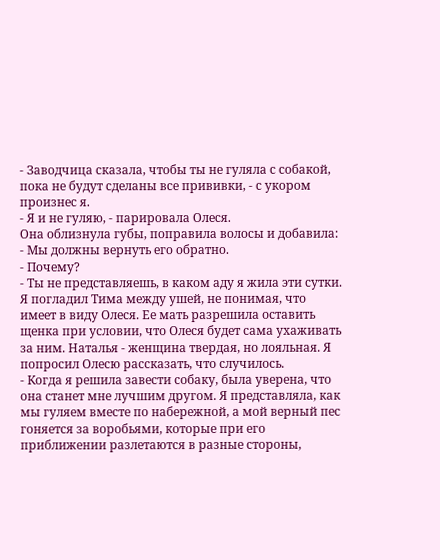- Заводчица сказала, чтобы ты не гуляла с собакой, пока не будут сделаны все прививки, - с укором произнес я.
- Я и не гуляю, - парировала Олеся.
Она облизнула губы, поправила волосы и добавила:
- Мы должны вернуть его обратно.
- Почему?
- Ты не представляешь, в каком аду я жила эти сутки.
Я погладил Тима между ушей, не понимая, что имеет в виду Олеся. Ее мать разрешила оставить щенка при условии, что Олеся будет сама ухаживать за ним. Наталья - женщина твердая, но лояльная. Я попросил Олесю рассказать, что случилось.
- Когда я решила завести собаку, была уверена, что она станет мне лучшим другом. Я представляла, как мы гуляем вместе по набережной, а мой верный пес гоняется за воробьями, которые при его приближении разлетаются в разные стороны,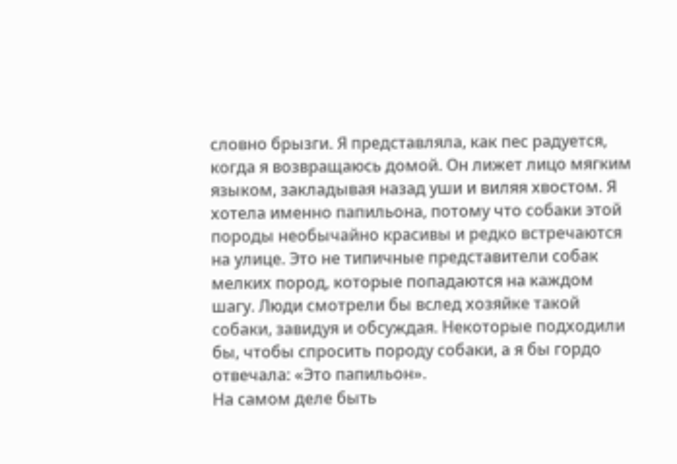словно брызги. Я представляла, как пес радуется, когда я возвращаюсь домой. Он лижет лицо мягким языком, закладывая назад уши и виляя хвостом. Я хотела именно папильона, потому что собаки этой породы необычайно красивы и редко встречаются на улице. Это не типичные представители собак мелких пород, которые попадаются на каждом шагу. Люди смотрели бы вслед хозяйке такой собаки, завидуя и обсуждая. Некоторые подходили бы, чтобы спросить породу собаки, а я бы гордо отвечала: «Это папильон».
На самом деле быть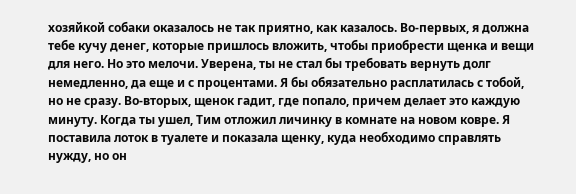хозяйкой собаки оказалось не так приятно, как казалось. Во-первых, я должна тебе кучу денег, которые пришлось вложить, чтобы приобрести щенка и вещи для него. Но это мелочи. Уверена, ты не стал бы требовать вернуть долг немедленно, да еще и с процентами. Я бы обязательно расплатилась с тобой, но не сразу. Во-вторых, щенок гадит, где попало, причем делает это каждую минуту. Когда ты ушел, Тим отложил личинку в комнате на новом ковре. Я поставила лоток в туалете и показала щенку, куда необходимо справлять нужду, но он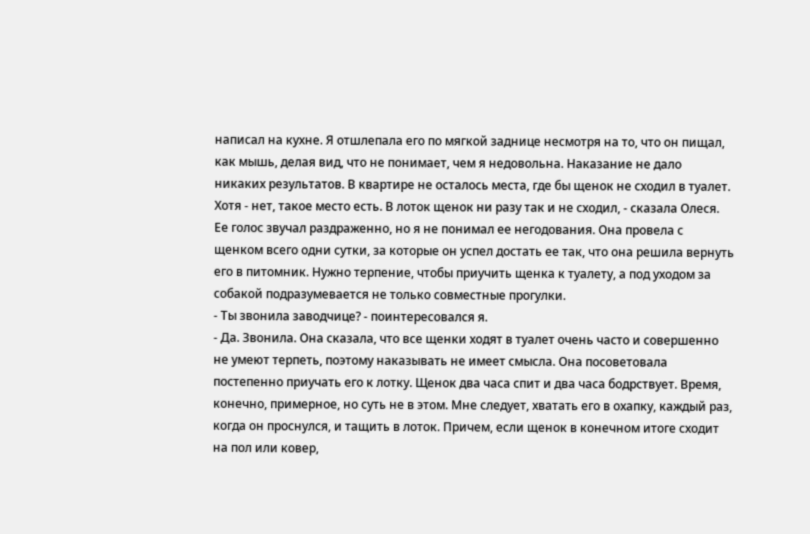написал на кухне. Я отшлепала его по мягкой заднице несмотря на то, что он пищал, как мышь, делая вид, что не понимает, чем я недовольна. Наказание не дало никаких результатов. В квартире не осталось места, где бы щенок не сходил в туалет. Хотя - нет, такое место есть. В лоток щенок ни разу так и не сходил, - сказала Олеся.
Ее голос звучал раздраженно, но я не понимал ее негодования. Она провела с щенком всего одни сутки, за которые он успел достать ее так, что она решила вернуть его в питомник. Нужно терпение, чтобы приучить щенка к туалету, а под уходом за собакой подразумевается не только совместные прогулки.
- Ты звонила заводчице? - поинтересовался я.
- Да. Звонила. Она сказала, что все щенки ходят в туалет очень часто и совершенно не умеют терпеть, поэтому наказывать не имеет смысла. Она посоветовала постепенно приучать его к лотку. Щенок два часа спит и два часа бодрствует. Время, конечно, примерное, но суть не в этом. Мне следует, хватать его в охапку, каждый раз, когда он проснулся, и тащить в лоток. Причем, если щенок в конечном итоге сходит на пол или ковер,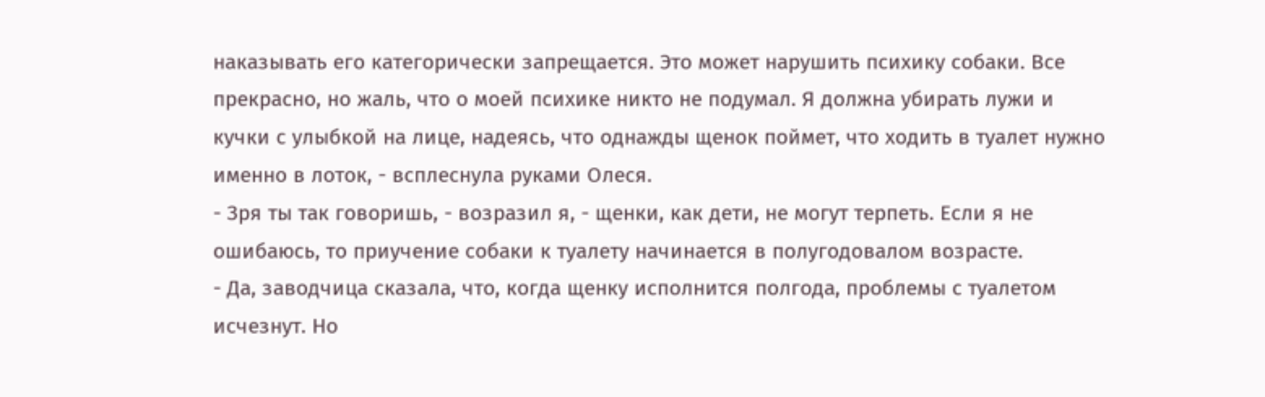наказывать его категорически запрещается. Это может нарушить психику собаки. Все прекрасно, но жаль, что о моей психике никто не подумал. Я должна убирать лужи и кучки с улыбкой на лице, надеясь, что однажды щенок поймет, что ходить в туалет нужно именно в лоток, - всплеснула руками Олеся.
- Зря ты так говоришь, - возразил я, - щенки, как дети, не могут терпеть. Если я не ошибаюсь, то приучение собаки к туалету начинается в полугодовалом возрасте.
- Да, заводчица сказала, что, когда щенку исполнится полгода, проблемы с туалетом исчезнут. Но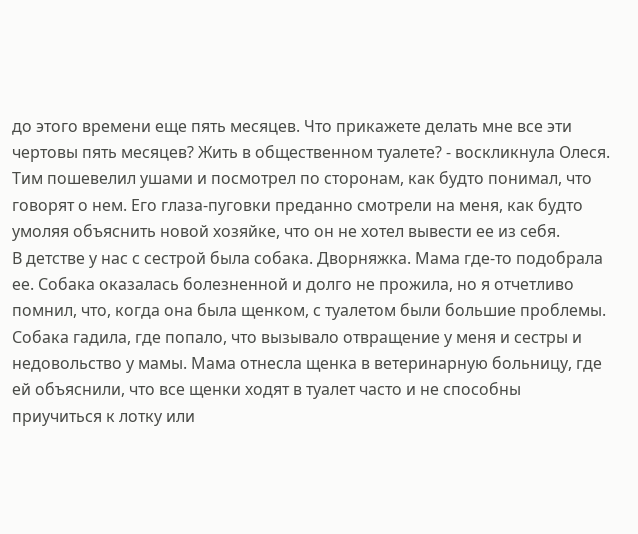до этого времени еще пять месяцев. Что прикажете делать мне все эти чертовы пять месяцев? Жить в общественном туалете? - воскликнула Олеся.
Тим пошевелил ушами и посмотрел по сторонам, как будто понимал, что говорят о нем. Его глаза-пуговки преданно смотрели на меня, как будто умоляя объяснить новой хозяйке, что он не хотел вывести ее из себя.
В детстве у нас с сестрой была собака. Дворняжка. Мама где-то подобрала ее. Собака оказалась болезненной и долго не прожила, но я отчетливо помнил, что, когда она была щенком, с туалетом были большие проблемы. Собака гадила, где попало, что вызывало отвращение у меня и сестры и недовольство у мамы. Мама отнесла щенка в ветеринарную больницу, где ей объяснили, что все щенки ходят в туалет часто и не способны приучиться к лотку или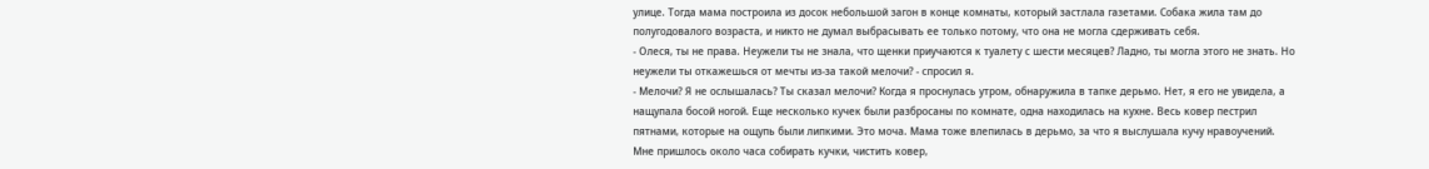улице. Тогда мама построила из досок небольшой загон в конце комнаты, который застлала газетами. Собака жила там до полугодовалого возраста, и никто не думал выбрасывать ее только потому, что она не могла сдерживать себя.
- Олеся, ты не права. Неужели ты не знала, что щенки приучаются к туалету с шести месяцев? Ладно, ты могла этого не знать. Но неужели ты откажешься от мечты из-за такой мелочи? - спросил я.
- Мелочи? Я не ослышалась? Ты сказал мелочи? Когда я проснулась утром, обнаружила в тапке дерьмо. Нет, я его не увидела, а нащупала босой ногой. Еще несколько кучек были разбросаны по комнате, одна находилась на кухне. Весь ковер пестрил пятнами, которые на ощупь были липкими. Это моча. Мама тоже влепилась в дерьмо, за что я выслушала кучу нравоучений. Мне пришлось около часа собирать кучки, чистить ковер,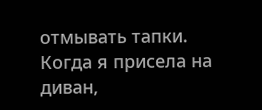отмывать тапки. Когда я присела на диван,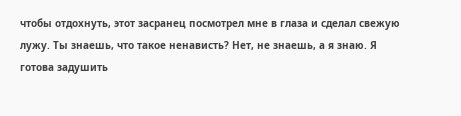чтобы отдохнуть, этот засранец посмотрел мне в глаза и сделал свежую лужу. Ты знаешь, что такое ненависть? Нет, не знаешь, а я знаю. Я готова задушить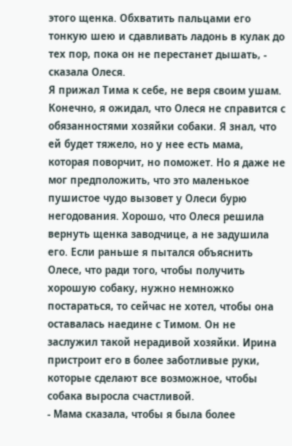этого щенка. Обхватить пальцами его тонкую шею и сдавливать ладонь в кулак до тех пор, пока он не перестанет дышать, - сказала Олеся.
Я прижал Тима к себе, не веря своим ушам. Конечно, я ожидал, что Олеся не справится с обязанностями хозяйки собаки. Я знал, что ей будет тяжело, но у нее есть мама, которая поворчит, но поможет. Но я даже не мог предположить, что это маленькое пушистое чудо вызовет у Олеси бурю негодования. Хорошо, что Олеся решила вернуть щенка заводчице, а не задушила его. Если раньше я пытался объяснить Олесе, что ради того, чтобы получить хорошую собаку, нужно немножко постараться, то сейчас не хотел, чтобы она оставалась наедине с Тимом. Он не заслужил такой нерадивой хозяйки. Ирина пристроит его в более заботливые руки, которые сделают все возможное, чтобы собака выросла счастливой.
- Мама сказала, чтобы я была более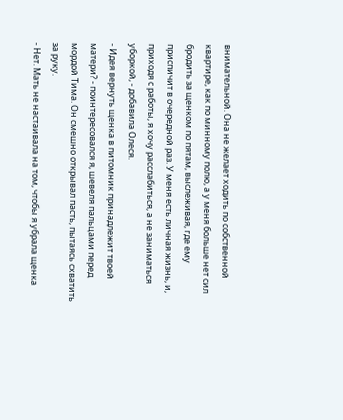внимательной. Она не желает ходить по собственной квартире, как по минному полю, а у меня больше нет сил бродить за щенком по пятам, выслеживая, где ему приспичит в очередной раз. У меня есть личная жизнь, и, приходя с работы, я хочу расслабиться, а не заниматься уборкой, - добавила Олеся.
- Идея вернуть щенка в питомник принадлежит твоей матери? - поинтересовался я, шевеля пальцами перед мордой Тима. Он смешно открывал пасть, пытаясь схватить за руку.
- Нет. Мать не настаивала на том, чтобы я убрала щенка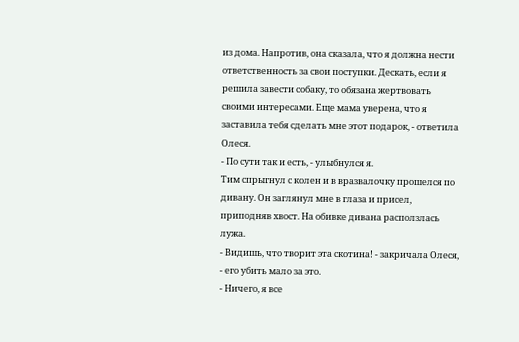из дома. Напротив, она сказала, что я должна нести ответственность за свои поступки. Дескать, если я решила завести собаку, то обязана жертвовать своими интересами. Еще мама уверена, что я заставила тебя сделать мне этот подарок, - ответила Олеся.
- По сути так и есть, - улыбнулся я.
Тим спрыгнул с колен и в вразвалочку прошелся по дивану. Он заглянул мне в глаза и присел, приподняв хвост. На обивке дивана расползлась лужа.
- Видишь, что творит эта скотина! - закричала Олеся, - его убить мало за это.
- Ничего, я все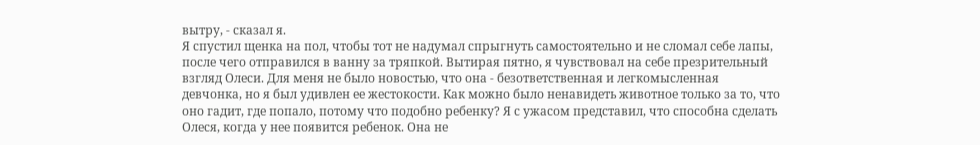вытру, - сказал я.
Я спустил щенка на пол, чтобы тот не надумал спрыгнуть самостоятельно и не сломал себе лапы, после чего отправился в ванну за тряпкой. Вытирая пятно, я чувствовал на себе презрительный взгляд Олеси. Для меня не было новостью, что она - безответственная и легкомысленная девчонка, но я был удивлен ее жестокости. Как можно было ненавидеть животное только за то, что оно гадит, где попало, потому что подобно ребенку? Я с ужасом представил, что способна сделать Олеся, когда у нее появится ребенок. Она не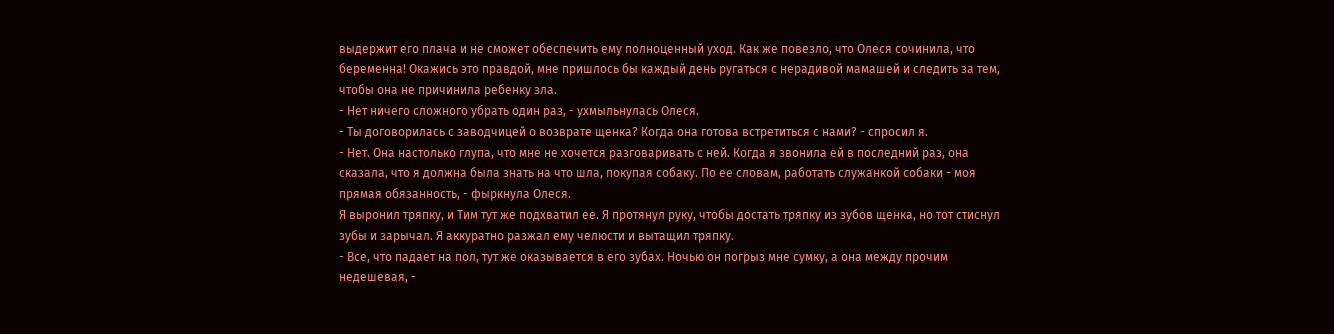выдержит его плача и не сможет обеспечить ему полноценный уход. Как же повезло, что Олеся сочинила, что беременна! Окажись это правдой, мне пришлось бы каждый день ругаться с нерадивой мамашей и следить за тем, чтобы она не причинила ребенку зла.
- Нет ничего сложного убрать один раз, - ухмыльнулась Олеся.
- Ты договорилась с заводчицей о возврате щенка? Когда она готова встретиться с нами? - спросил я.
- Нет. Она настолько глупа, что мне не хочется разговаривать с ней. Когда я звонила ей в последний раз, она сказала, что я должна была знать на что шла, покупая собаку. По ее словам, работать служанкой собаки - моя прямая обязанность, - фыркнула Олеся.
Я выронил тряпку, и Тим тут же подхватил ее. Я протянул руку, чтобы достать тряпку из зубов щенка, но тот стиснул зубы и зарычал. Я аккуратно разжал ему челюсти и вытащил тряпку.
- Все, что падает на пол, тут же оказывается в его зубах. Ночью он погрыз мне сумку, а она между прочим недешевая, -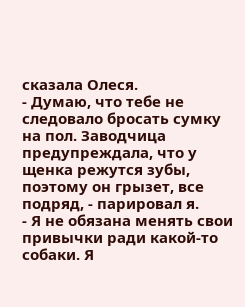сказала Олеся.
- Думаю, что тебе не следовало бросать сумку на пол. Заводчица предупреждала, что у щенка режутся зубы, поэтому он грызет, все подряд, - парировал я.
- Я не обязана менять свои привычки ради какой-то собаки. Я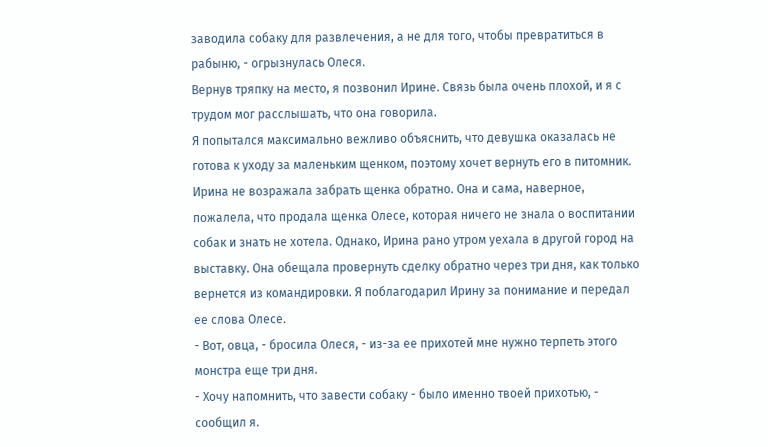заводила собаку для развлечения, а не для того, чтобы превратиться в рабыню, - огрызнулась Олеся.
Вернув тряпку на место, я позвонил Ирине. Связь была очень плохой, и я с трудом мог расслышать, что она говорила.
Я попытался максимально вежливо объяснить, что девушка оказалась не готова к уходу за маленьким щенком, поэтому хочет вернуть его в питомник. Ирина не возражала забрать щенка обратно. Она и сама, наверное, пожалела, что продала щенка Олесе, которая ничего не знала о воспитании собак и знать не хотела. Однако, Ирина рано утром уехала в другой город на выставку. Она обещала провернуть сделку обратно через три дня, как только вернется из командировки. Я поблагодарил Ирину за понимание и передал ее слова Олесе.
- Вот, овца, - бросила Олеся, - из-за ее прихотей мне нужно терпеть этого монстра еще три дня.
- Хочу напомнить, что завести собаку - было именно твоей прихотью, - сообщил я.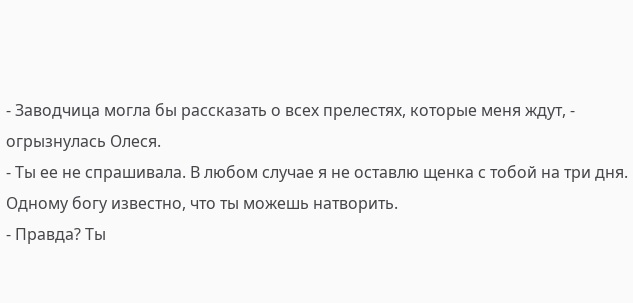- Заводчица могла бы рассказать о всех прелестях, которые меня ждут, - огрызнулась Олеся.
- Ты ее не спрашивала. В любом случае я не оставлю щенка с тобой на три дня. Одному богу известно, что ты можешь натворить.
- Правда? Ты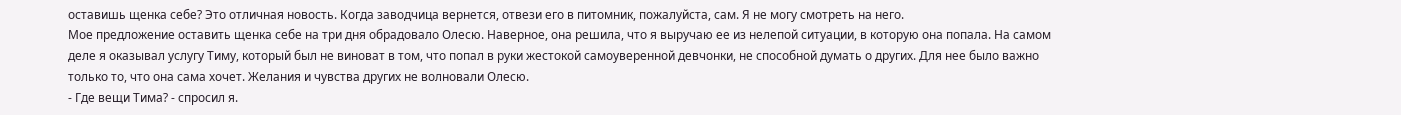оставишь щенка себе? Это отличная новость. Когда заводчица вернется, отвези его в питомник, пожалуйста, сам. Я не могу смотреть на него.
Мое предложение оставить щенка себе на три дня обрадовало Олесю. Наверное, она решила, что я выручаю ее из нелепой ситуации, в которую она попала. На самом деле я оказывал услугу Тиму, который был не виноват в том, что попал в руки жестокой самоуверенной девчонки, не способной думать о других. Для нее было важно только то, что она сама хочет. Желания и чувства других не волновали Олесю.
- Где вещи Тима? - спросил я.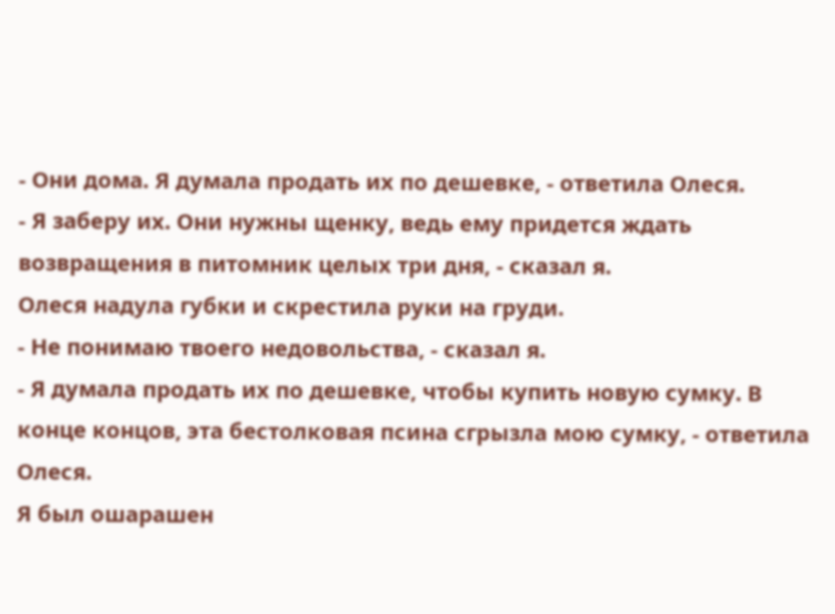- Они дома. Я думала продать их по дешевке, - ответила Олеся.
- Я заберу их. Они нужны щенку, ведь ему придется ждать возвращения в питомник целых три дня, - сказал я.
Олеся надула губки и скрестила руки на груди.
- Не понимаю твоего недовольства, - сказал я.
- Я думала продать их по дешевке, чтобы купить новую сумку. В конце концов, эта бестолковая псина сгрызла мою сумку, - ответила Олеся.
Я был ошарашен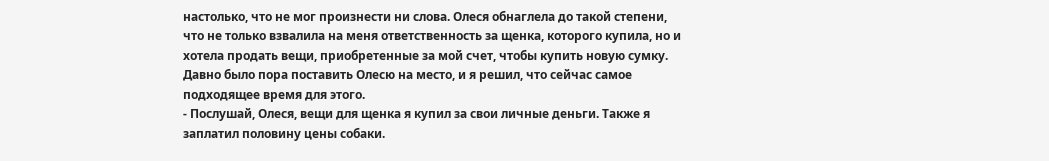настолько, что не мог произнести ни слова. Олеся обнаглела до такой степени, что не только взвалила на меня ответственность за щенка, которого купила, но и хотела продать вещи, приобретенные за мой счет, чтобы купить новую сумку. Давно было пора поставить Олесю на место, и я решил, что сейчас самое подходящее время для этого.
- Послушай, Олеся, вещи для щенка я купил за свои личные деньги. Также я заплатил половину цены собаки.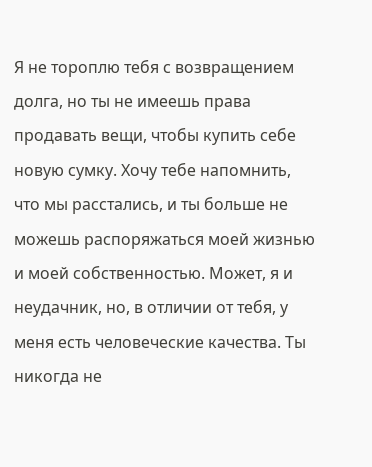Я не тороплю тебя с возвращением долга, но ты не имеешь права продавать вещи, чтобы купить себе новую сумку. Хочу тебе напомнить, что мы расстались, и ты больше не можешь распоряжаться моей жизнью и моей собственностью. Может, я и неудачник, но, в отличии от тебя, у меня есть человеческие качества. Ты никогда не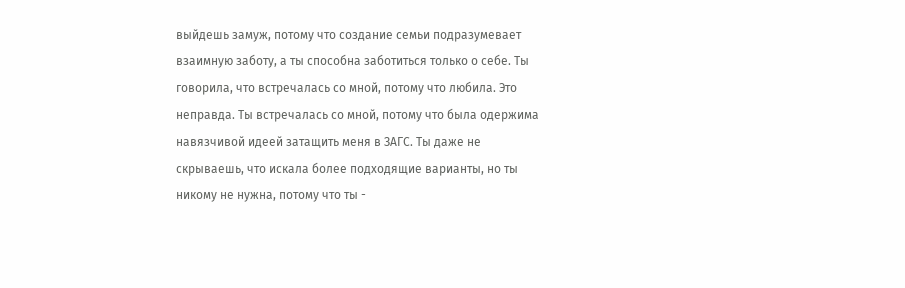выйдешь замуж, потому что создание семьи подразумевает взаимную заботу, а ты способна заботиться только о себе. Ты говорила, что встречалась со мной, потому что любила. Это неправда. Ты встречалась со мной, потому что была одержима навязчивой идеей затащить меня в ЗАГС. Ты даже не скрываешь, что искала более подходящие варианты, но ты никому не нужна, потому что ты -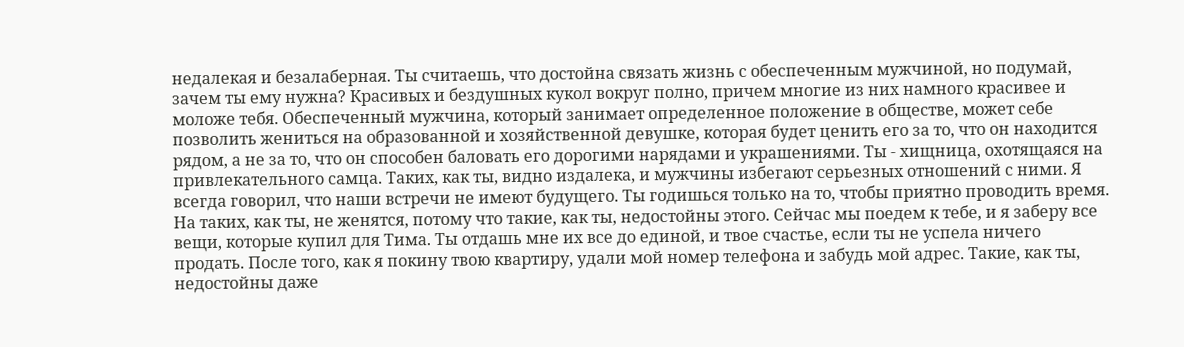недалекая и безалаберная. Ты считаешь, что достойна связать жизнь с обеспеченным мужчиной, но подумай, зачем ты ему нужна? Красивых и бездушных кукол вокруг полно, причем многие из них намного красивее и моложе тебя. Обеспеченный мужчина, который занимает определенное положение в обществе, может себе позволить жениться на образованной и хозяйственной девушке, которая будет ценить его за то, что он находится рядом, а не за то, что он способен баловать его дорогими нарядами и украшениями. Ты - хищница, охотящаяся на привлекательного самца. Таких, как ты, видно издалека, и мужчины избегают серьезных отношений с ними. Я всегда говорил, что наши встречи не имеют будущего. Ты годишься только на то, чтобы приятно проводить время. На таких, как ты, не женятся, потому что такие, как ты, недостойны этого. Сейчас мы поедем к тебе, и я заберу все вещи, которые купил для Тима. Ты отдашь мне их все до единой, и твое счастье, если ты не успела ничего продать. После того, как я покину твою квартиру, удали мой номер телефона и забудь мой адрес. Такие, как ты, недостойны даже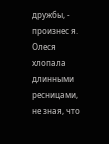дружбы, - произнес я.
Олеся хлопала длинными ресницами, не зная, что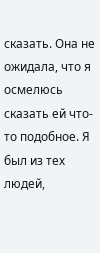сказать. Она не ожидала, что я осмелюсь сказать ей что-то подобное. Я был из тех людей,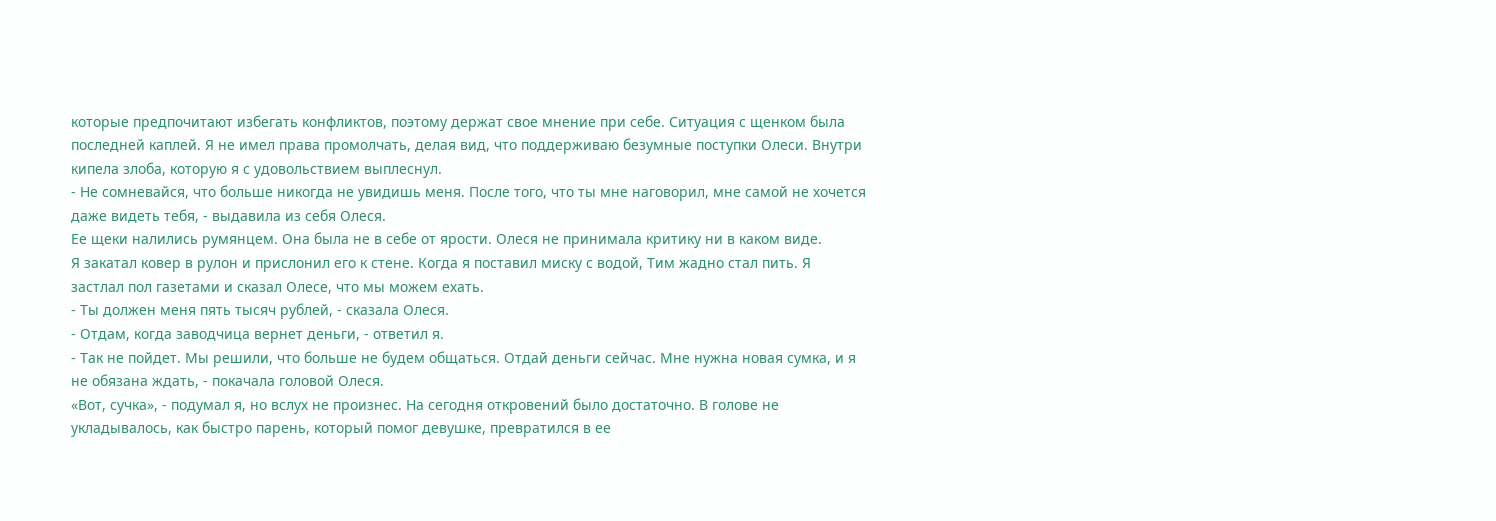которые предпочитают избегать конфликтов, поэтому держат свое мнение при себе. Ситуация с щенком была последней каплей. Я не имел права промолчать, делая вид, что поддерживаю безумные поступки Олеси. Внутри кипела злоба, которую я с удовольствием выплеснул.
- Не сомневайся, что больше никогда не увидишь меня. После того, что ты мне наговорил, мне самой не хочется даже видеть тебя, - выдавила из себя Олеся.
Ее щеки налились румянцем. Она была не в себе от ярости. Олеся не принимала критику ни в каком виде.
Я закатал ковер в рулон и прислонил его к стене. Когда я поставил миску с водой, Тим жадно стал пить. Я застлал пол газетами и сказал Олесе, что мы можем ехать.
- Ты должен меня пять тысяч рублей, - сказала Олеся.
- Отдам, когда заводчица вернет деньги, - ответил я.
- Так не пойдет. Мы решили, что больше не будем общаться. Отдай деньги сейчас. Мне нужна новая сумка, и я не обязана ждать, - покачала головой Олеся.
«Вот, сучка», - подумал я, но вслух не произнес. На сегодня откровений было достаточно. В голове не укладывалось, как быстро парень, который помог девушке, превратился в ее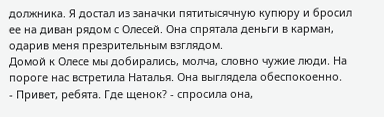должника. Я достал из заначки пятитысячную купюру и бросил ее на диван рядом с Олесей. Она спрятала деньги в карман, одарив меня презрительным взглядом.
Домой к Олесе мы добирались, молча, словно чужие люди. На пороге нас встретила Наталья. Она выглядела обеспокоенно.
- Привет, ребята. Где щенок? - спросила она,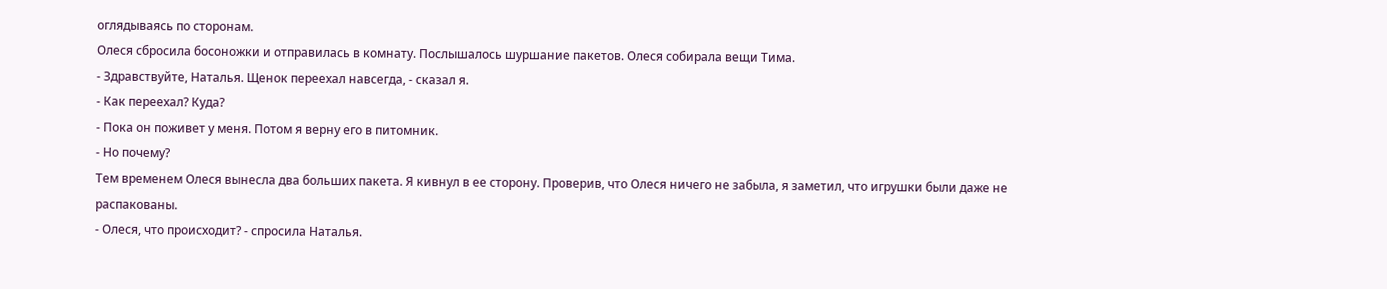оглядываясь по сторонам.
Олеся сбросила босоножки и отправилась в комнату. Послышалось шуршание пакетов. Олеся собирала вещи Тима.
- Здравствуйте, Наталья. Щенок переехал навсегда, - сказал я.
- Как переехал? Куда?
- Пока он поживет у меня. Потом я верну его в питомник.
- Но почему?
Тем временем Олеся вынесла два больших пакета. Я кивнул в ее сторону. Проверив, что Олеся ничего не забыла, я заметил, что игрушки были даже не распакованы.
- Олеся, что происходит? - спросила Наталья.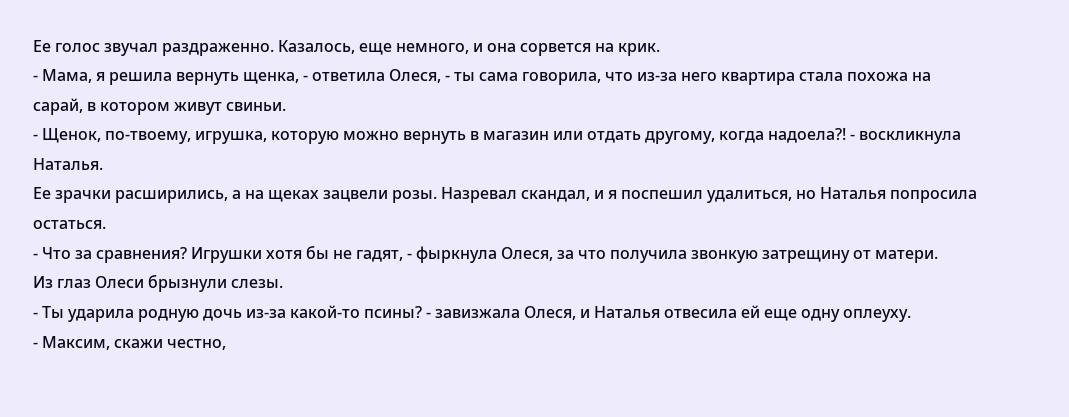Ее голос звучал раздраженно. Казалось, еще немного, и она сорвется на крик.
- Мама, я решила вернуть щенка, - ответила Олеся, - ты сама говорила, что из-за него квартира стала похожа на сарай, в котором живут свиньи.
- Щенок, по-твоему, игрушка, которую можно вернуть в магазин или отдать другому, когда надоела?! - воскликнула Наталья.
Ее зрачки расширились, а на щеках зацвели розы. Назревал скандал, и я поспешил удалиться, но Наталья попросила остаться.
- Что за сравнения? Игрушки хотя бы не гадят, - фыркнула Олеся, за что получила звонкую затрещину от матери.
Из глаз Олеси брызнули слезы.
- Ты ударила родную дочь из-за какой-то псины? - завизжала Олеся, и Наталья отвесила ей еще одну оплеуху.
- Максим, скажи честно,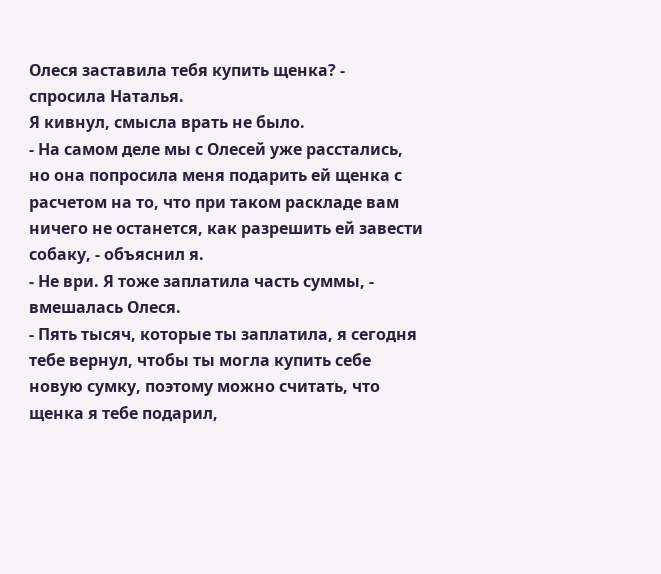Олеся заставила тебя купить щенка? - спросила Наталья.
Я кивнул, смысла врать не было.
- На самом деле мы с Олесей уже расстались, но она попросила меня подарить ей щенка с расчетом на то, что при таком раскладе вам ничего не останется, как разрешить ей завести собаку, - объяснил я.
- Не ври. Я тоже заплатила часть суммы, - вмешалась Олеся.
- Пять тысяч, которые ты заплатила, я сегодня тебе вернул, чтобы ты могла купить себе новую сумку, поэтому можно считать, что щенка я тебе подарил,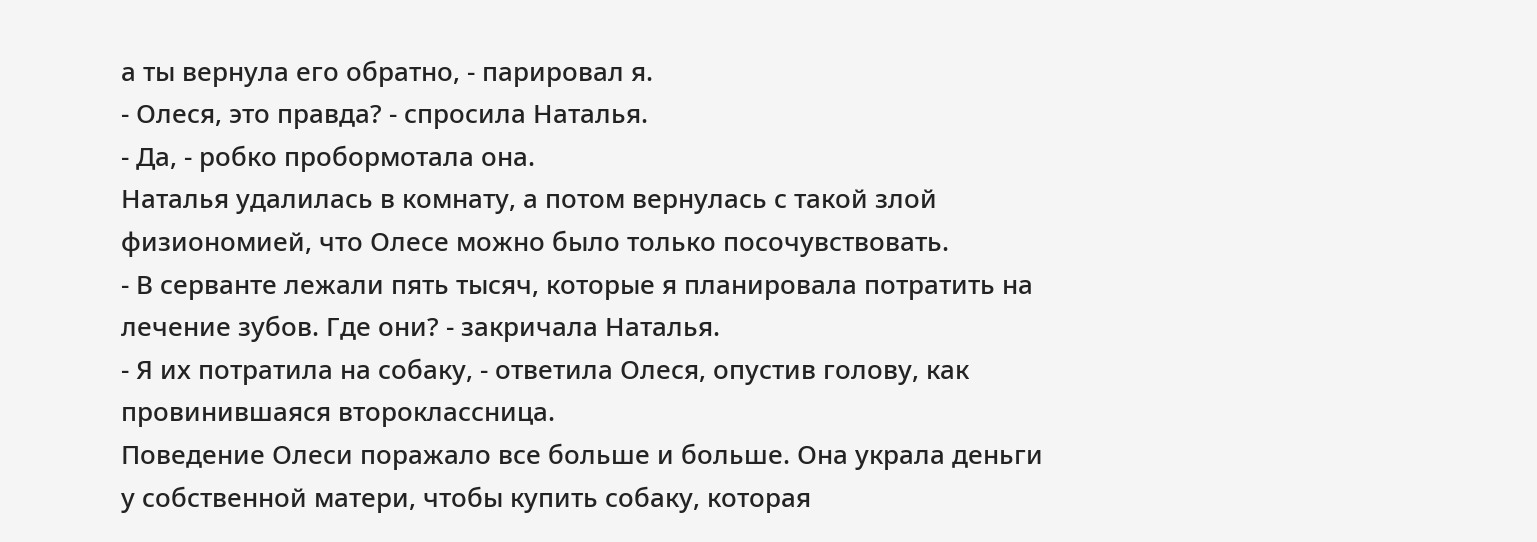а ты вернула его обратно, - парировал я.
- Олеся, это правда? - спросила Наталья.
- Да, - робко пробормотала она.
Наталья удалилась в комнату, а потом вернулась с такой злой физиономией, что Олесе можно было только посочувствовать.
- В серванте лежали пять тысяч, которые я планировала потратить на лечение зубов. Где они? - закричала Наталья.
- Я их потратила на собаку, - ответила Олеся, опустив голову, как провинившаяся второклассница.
Поведение Олеси поражало все больше и больше. Она украла деньги у собственной матери, чтобы купить собаку, которая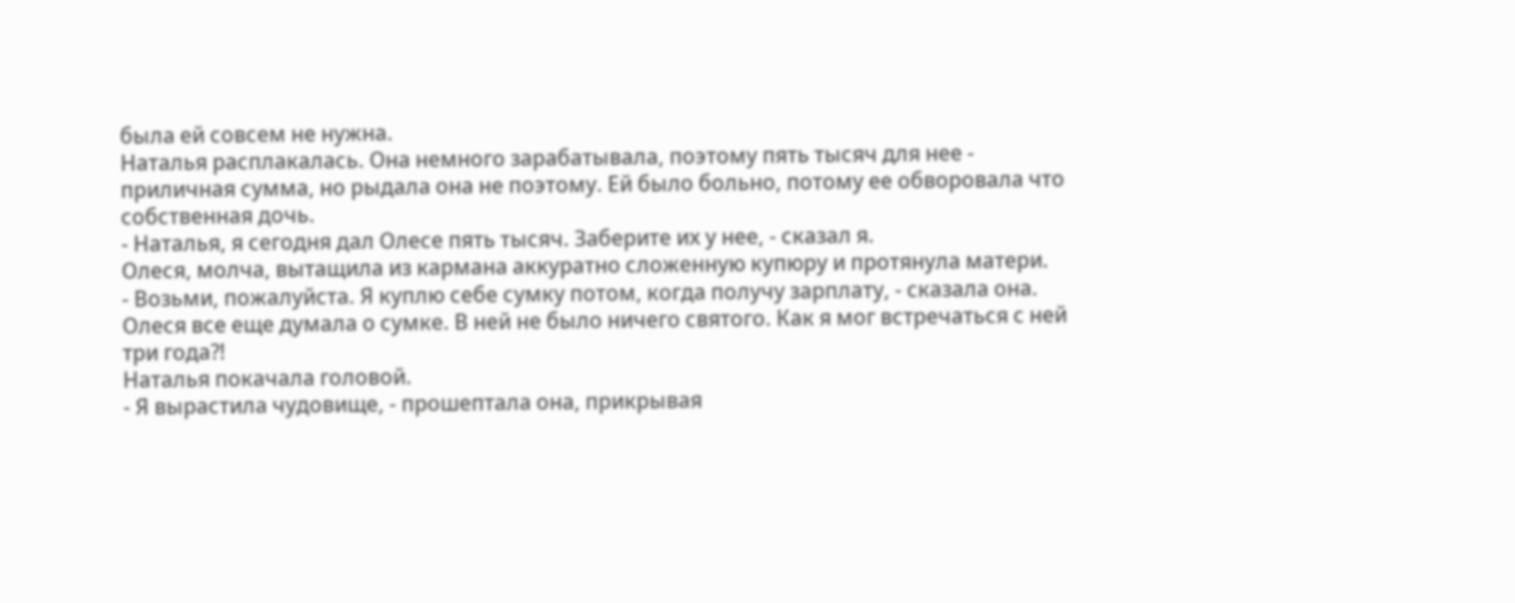была ей совсем не нужна.
Наталья расплакалась. Она немного зарабатывала, поэтому пять тысяч для нее - приличная сумма, но рыдала она не поэтому. Ей было больно, потому ее обворовала что собственная дочь.
- Наталья, я сегодня дал Олесе пять тысяч. Заберите их у нее, - сказал я.
Олеся, молча, вытащила из кармана аккуратно сложенную купюру и протянула матери.
- Возьми, пожалуйста. Я куплю себе сумку потом, когда получу зарплату, - сказала она.
Олеся все еще думала о сумке. В ней не было ничего святого. Как я мог встречаться с ней три года?!
Наталья покачала головой.
- Я вырастила чудовище, - прошептала она, прикрывая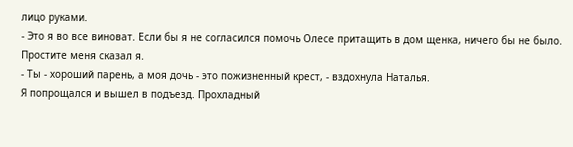лицо руками.
- Это я во все виноват. Если бы я не согласился помочь Олесе притащить в дом щенка, ничего бы не было. Простите меня сказал я.
- Ты - хороший парень, а моя дочь - это пожизненный крест, - вздохнула Наталья.
Я попрощался и вышел в подъезд. Прохладный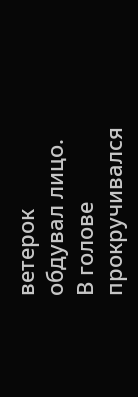ветерок обдувал лицо. В голове прокручивался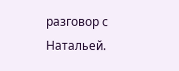разговор с Натальей.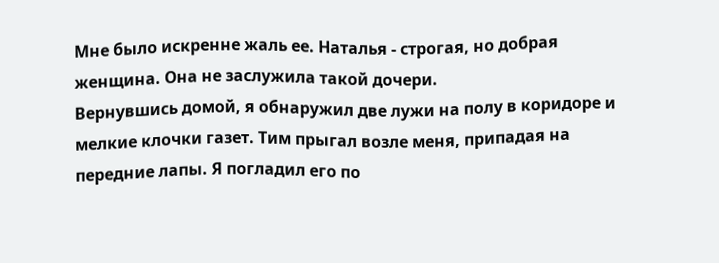Мне было искренне жаль ее. Наталья - строгая, но добрая женщина. Она не заслужила такой дочери.
Вернувшись домой, я обнаружил две лужи на полу в коридоре и мелкие клочки газет. Тим прыгал возле меня, припадая на передние лапы. Я погладил его по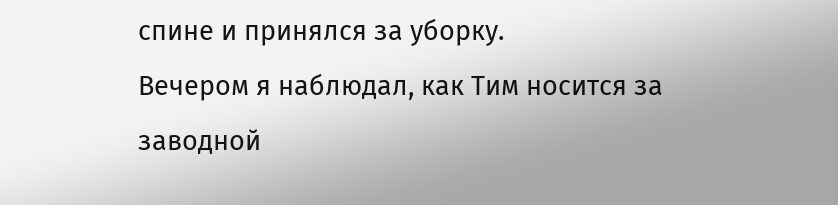спине и принялся за уборку.
Вечером я наблюдал, как Тим носится за заводной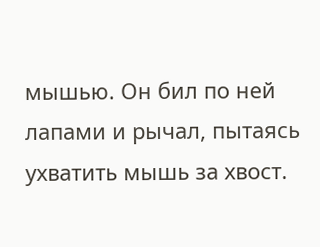мышью. Он бил по ней лапами и рычал, пытаясь ухватить мышь за хвост.